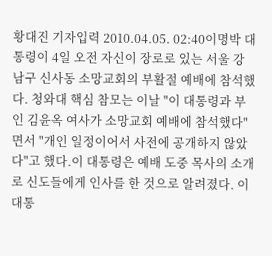황대진 기자입력 2010.04.05. 02:40이명박 대통령이 4일 오전 자신이 장로로 있는 서울 강남구 신사동 소망교회의 부활절 예배에 참석했다. 청와대 핵심 참모는 이날 "이 대통령과 부인 김윤옥 여사가 소망교회 예배에 참석했다"면서 "개인 일정이어서 사전에 공개하지 않았다"고 했다.이 대통령은 예배 도중 목사의 소개로 신도들에게 인사를 한 것으로 알려졌다. 이 대통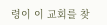령이 이 교회를 찾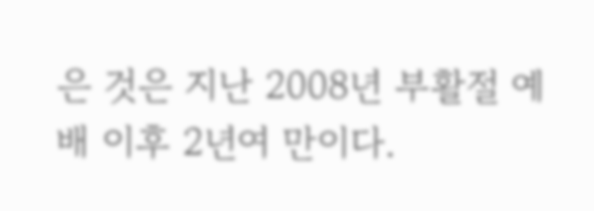은 것은 지난 2008년 부활절 예배 이후 2년여 만이다.